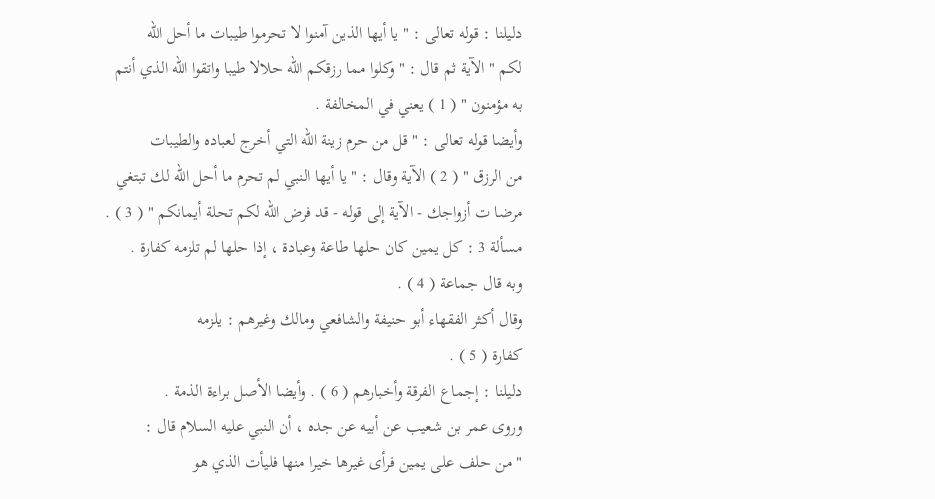دليلنا : قوله تعالى : " يا أيها الذين آمنوا لا تحرموا طيبات ما أحل الله
لكم " الآية ثم قال : " وكلوا مما رزقكم الله حلالا طيبا واتقوا الله الذي أنتم
به مؤمنون " ( 1 ) يعني في المخالفة .
وأيضا قوله تعالى : " قل من حرم زينة الله التي أخرج لعباده والطيبات
من الرزق " ( 2 ) الآية وقال : " يا أيها النبي لم تحرم ما أحل الله لك تبتغي
مرضا ت أزواجك - الآية إلى قوله - قد فرض الله لكم تحلة أيمانكم " ( 3 ) .
مسألة 3 : كل يمين كان حلها طاعة وعبادة ، إذا حلها لم تلزمه كفارة .
وبه قال جماعة ( 4 ) .
وقال أكثر الفقهاء أبو حنيفة والشافعي ومالك وغيرهم : يلزمه
كفارة ( 5 ) .
دليلنا : إجماع الفرقة وأخبارهم ( 6 ) . وأيضا الأصل براءة الذمة .
وروى عمر بن شعيب عن أبيه عن جده ، أن النبي عليه السلام قال :
" من حلف على يمين فرأى غيرها خيرا منها فليأت الذي هو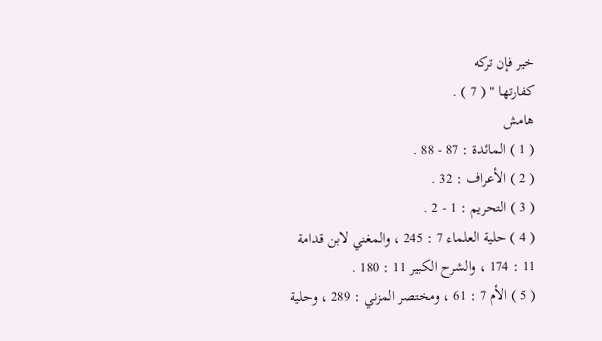خير فإن تركه
كفارتها " ( 7 ) .
هامش
( 1 ) المائدة : 87 - 88 .
( 2 ) الأعراف : 32 .
( 3 ) التحريم : 1 - 2 .
( 4 ) حلية العلماء 7 : 245 ، والمغني لابن قدامة 11 : 174 ، والشرح الكبير 11 : 180 .
( 5 ) الأم 7 : 61 ، ومختصر المزني : 289 ، وحلية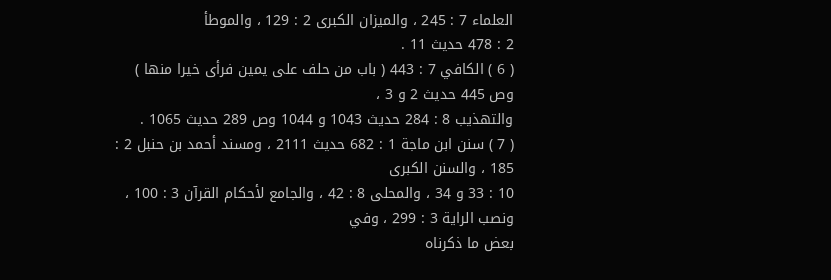العلماء 7 : 245 ، والميزان الكبرى 2 : 129 ، والموطأ
2 : 478 حديث 11 .
( 6 ) الكافي 7 : 443 ( باب من حلف على يمين فرأى خيرا منها ) وص 445 حديث 2 و 3 ،
والتهذيب 8 : 284 حديث 1043 و 1044 وص 289 حديث 1065 .
( 7 ) سنن ابن ماجة 1 : 682 حديث 2111 ، ومسند أحمد بن حنبل 2 : 185 ، والسنن الكبرى
10 : 33 و 34 ، والمحلى 8 : 42 ، والجامع لأحكام القرآن 3 : 100 ، ونصب الراية 3 : 299 ، وفي
بعض ما ذكرناه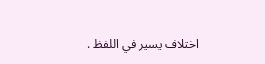اختلاف يسير في اللفظ .